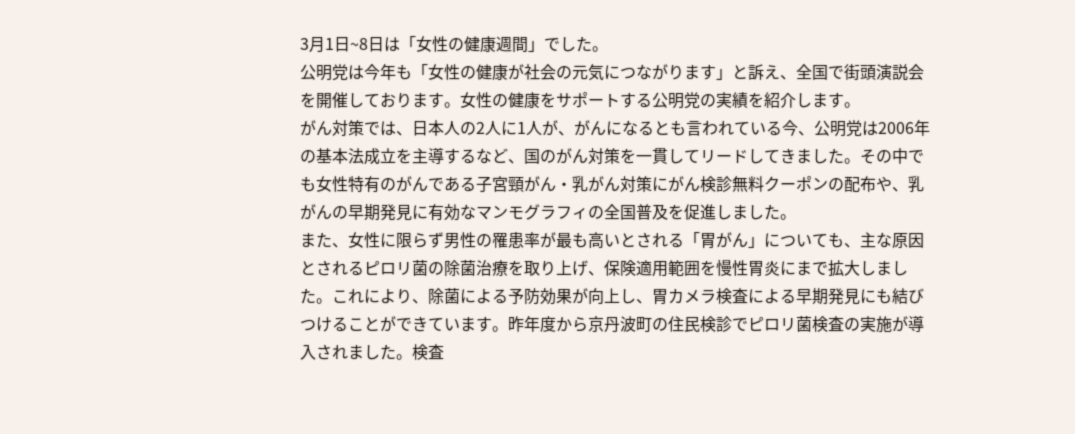3月1日~8日は「女性の健康週間」でした。
公明党は今年も「女性の健康が社会の元気につながります」と訴え、全国で街頭演説会を開催しております。女性の健康をサポートする公明党の実績を紹介します。
がん対策では、日本人の2人に1人が、がんになるとも言われている今、公明党は2006年の基本法成立を主導するなど、国のがん対策を一貫してリードしてきました。その中でも女性特有のがんである子宮頸がん・乳がん対策にがん検診無料クーポンの配布や、乳がんの早期発見に有効なマンモグラフィの全国普及を促進しました。
また、女性に限らず男性の罹患率が最も高いとされる「胃がん」についても、主な原因とされるピロリ菌の除菌治療を取り上げ、保険適用範囲を慢性胃炎にまで拡大しました。これにより、除菌による予防効果が向上し、胃カメラ検査による早期発見にも結びつけることができています。昨年度から京丹波町の住民検診でピロリ菌検査の実施が導入されました。検査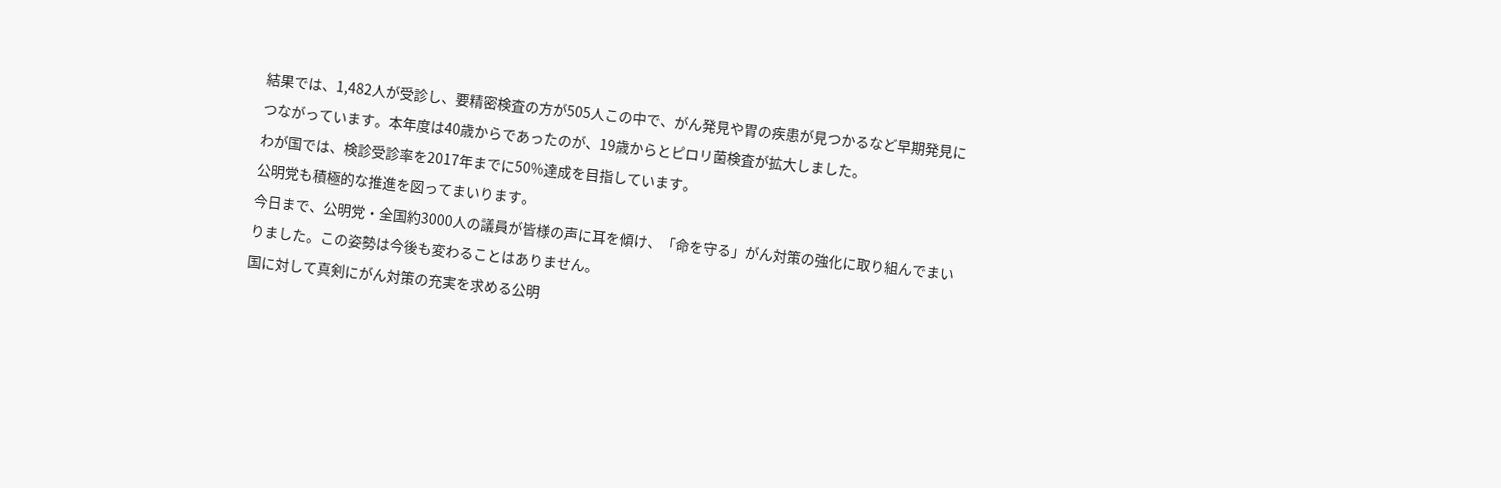結果では、1,482人が受診し、要精密検査の方が505人この中で、がん発見や胃の疾患が見つかるなど早期発見につながっています。本年度は40歳からであったのが、19歳からとピロリ菌検査が拡大しました。
わが国では、検診受診率を2017年までに50%達成を目指しています。
公明党も積極的な推進を図ってまいります。
今日まで、公明党・全国約3000人の議員が皆様の声に耳を傾け、「命を守る」がん対策の強化に取り組んでまいりました。この姿勢は今後も変わることはありません。
国に対して真剣にがん対策の充実を求める公明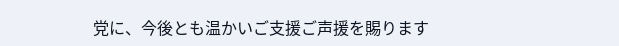党に、今後とも温かいご支援ご声援を賜ります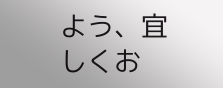よう、宜しくお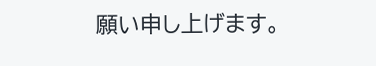願い申し上げます。